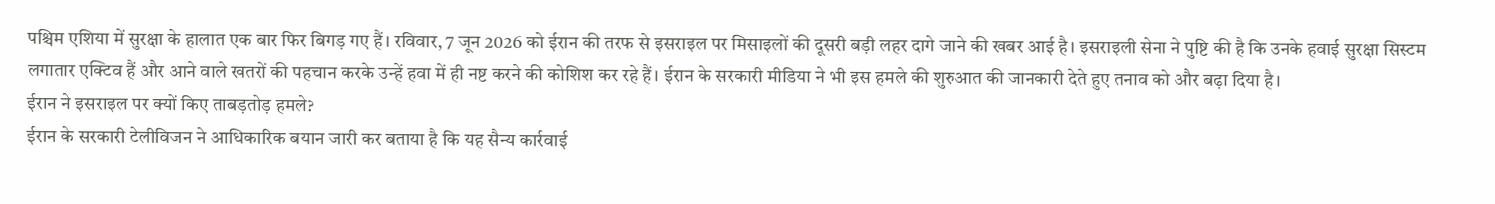पश्चिम एशिया में सुरक्षा के हालात एक बार फिर बिगड़ गए हैं। रविवार, 7 जून 2026 को ईरान की तरफ से इसराइल पर मिसाइलों की दूसरी बड़ी लहर दागे जाने की खबर आई है। इसराइली सेना ने पुष्टि की है कि उनके हवाई सुरक्षा सिस्टम लगातार एक्टिव हैं और आने वाले खतरों की पहचान करके उन्हें हवा में ही नष्ट करने की कोशिश कर रहे हैं। ईरान के सरकारी मीडिया ने भी इस हमले की शुरुआत की जानकारी देते हुए तनाव को और बढ़ा दिया है।
ईरान ने इसराइल पर क्यों किए ताबड़तोड़ हमले?
ईरान के सरकारी टेलीविजन ने आधिकारिक बयान जारी कर बताया है कि यह सैन्य कार्रवाई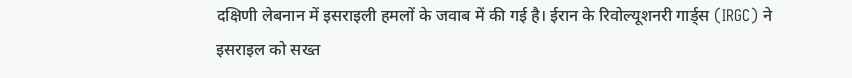दक्षिणी लेबनान में इसराइली हमलों के जवाब में की गई है। ईरान के रिवोल्यूशनरी गार्ड्स (IRGC) ने इसराइल को सख्त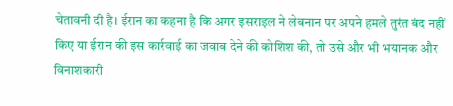चेतावनी दी है। ईरान का कहना है कि अगर इसराइल ने लेबनान पर अपने हमले तुरंत बंद नहीं किए या ईरान की इस कार्रवाई का जवाब देने की कोशिश की, तो उसे और भी भयानक और विनाशकारी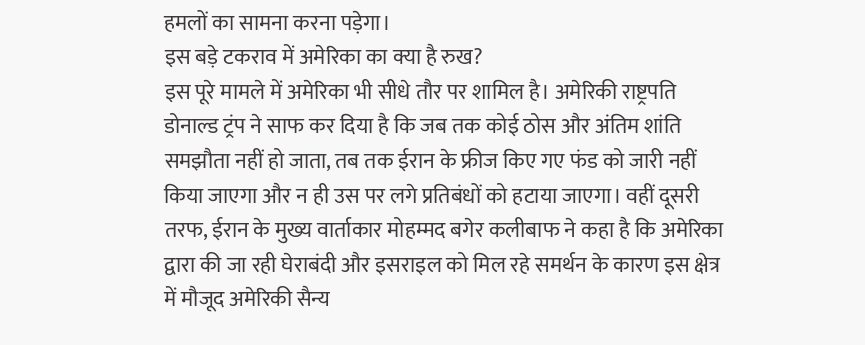हमलों का सामना करना पड़ेगा।
इस बड़े टकराव में अमेरिका का क्या है रुख?
इस पूरे मामले में अमेरिका भी सीधे तौर पर शामिल है। अमेरिकी राष्ट्रपति डोनाल्ड ट्रंप ने साफ कर दिया है कि जब तक कोई ठोस और अंतिम शांति समझौता नहीं हो जाता, तब तक ईरान के फ्रीज किए गए फंड को जारी नहीं किया जाएगा और न ही उस पर लगे प्रतिबंधों को हटाया जाएगा। वहीं दूसरी तरफ, ईरान के मुख्य वार्ताकार मोहम्मद बगेर कलीबाफ ने कहा है कि अमेरिका द्वारा की जा रही घेराबंदी और इसराइल को मिल रहे समर्थन के कारण इस क्षेत्र में मौजूद अमेरिकी सैन्य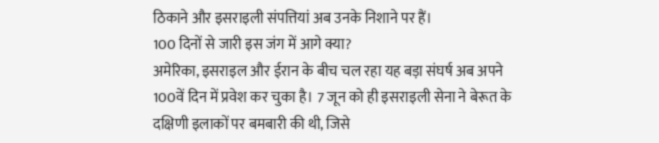ठिकाने और इसराइली संपत्तियां अब उनके निशाने पर हैं।
100 दिनों से जारी इस जंग में आगे क्या?
अमेरिका, इसराइल और ईरान के बीच चल रहा यह बड़ा संघर्ष अब अपने 100वें दिन में प्रवेश कर चुका है। 7 जून को ही इसराइली सेना ने बेरूत के दक्षिणी इलाकों पर बमबारी की थी, जिसे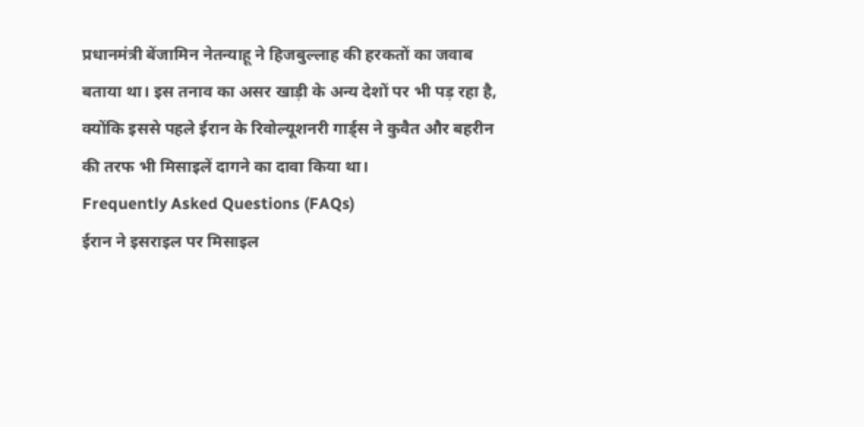प्रधानमंत्री बेंजामिन नेतन्याहू ने हिजबुल्लाह की हरकतों का जवाब बताया था। इस तनाव का असर खाड़ी के अन्य देशों पर भी पड़ रहा है, क्योंकि इससे पहले ईरान के रिवोल्यूशनरी गार्ड्स ने कुवैत और बहरीन की तरफ भी मिसाइलें दागने का दावा किया था।
Frequently Asked Questions (FAQs)
ईरान ने इसराइल पर मिसाइल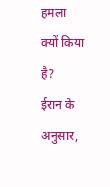हमला क्यों किया है?
ईरान के अनुसार,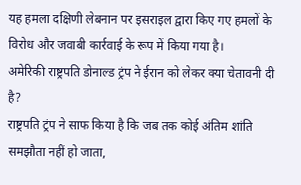यह हमला दक्षिणी लेबनान पर इसराइल द्वारा किए गए हमलों के विरोध और जवाबी कार्रवाई के रूप में किया गया है।
अमेरिकी राष्ट्रपति डोनाल्ड ट्रंप ने ईरान को लेकर क्या चेतावनी दी है?
राष्ट्रपति ट्रंप ने साफ किया है कि जब तक कोई अंतिम शांति समझौता नहीं हो जाता,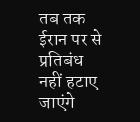तब तक ईरान पर से प्रतिबंध नहीं हटाए जाएंगे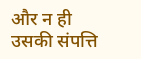और न ही उसकी संपत्ति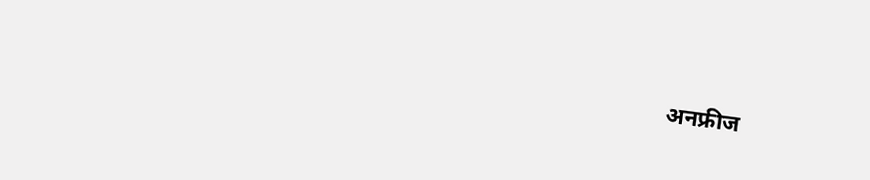अनफ्रीज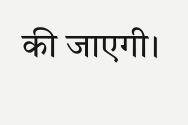की जाएगी।